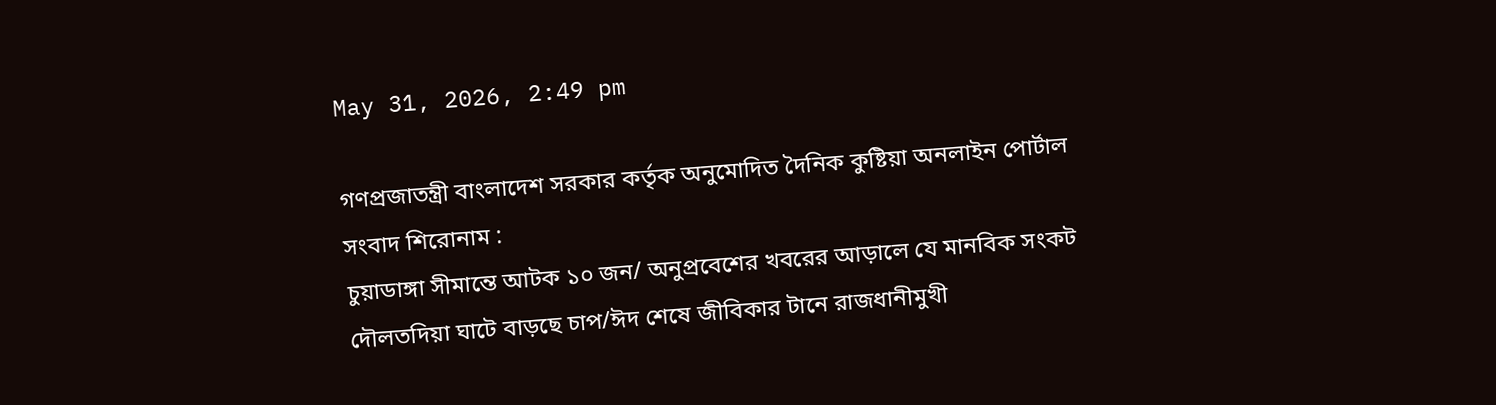May 31, 2026, 2:49 pm

গণপ্রজাতন্ত্রী বাংলাদেশ সরকার কর্তৃক অনুমোদিত দৈনিক কুষ্টিয়া অনলাইন পোর্টাল
সংবাদ শিরোনাম :
চুয়াডাঙ্গা সীমান্তে আটক ১০ জন/ অনুপ্রবেশের খবরের আড়ালে যে মানবিক সংকট দৌলতদিয়া ঘাটে বাড়ছে চাপ/ঈদ শেষে জীবিকার টানে রাজধানীমুখী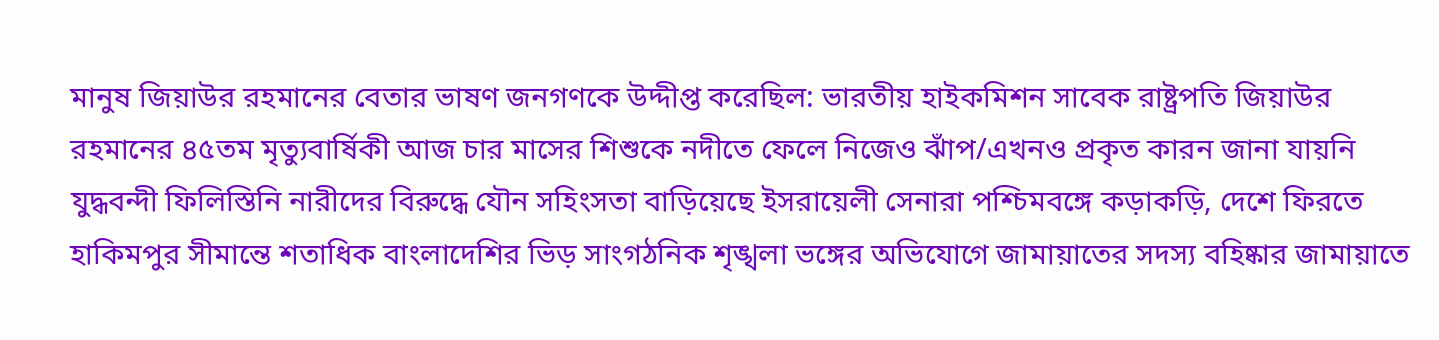মানুষ জিয়াউর রহমানের বেতার ভাষণ জনগণকে উদ্দীপ্ত করেছিল: ভারতীয় হাইকমিশন সাবেক রাষ্ট্রপতি জিয়াউর রহমানের ৪৫তম মৃত্যুবার্ষিকী আজ চার মাসের শিশুকে নদীতে ফেলে নিজেও ঝাঁপ/এখনও প্রকৃত কারন জানা যায়নি যুদ্ধবন্দী ফিলিস্তিনি নারীদের বিরুদ্ধে যৌন সহিংসতা বাড়িয়েছে ইসরায়েলী সেনারা পশ্চিমবঙ্গে কড়াকড়ি, দেশে ফিরতে হাকিমপুর সীমান্তে শতাধিক বাংলাদেশির ভিড় সাংগঠনিক শৃঙ্খলা ভঙ্গের অভিযোগে জামায়াতের সদস্য বহিষ্কার জামায়াতে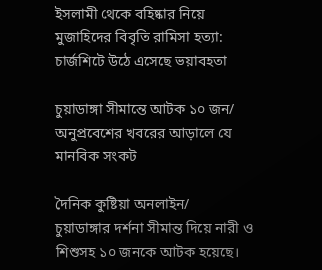ইসলামী থেকে বহিষ্কার নিয়ে মুজাহিদের বিবৃতি রামিসা হত্যা: চার্জশিটে উঠে এসেছে ভয়াবহতা

চুয়াডাঙ্গা সীমান্তে আটক ১০ জন/ অনুপ্রবেশের খবরের আড়ালে যে মানবিক সংকট

দৈনিক কুষ্টিয়া অনলাইন/
চুয়াডাঙ্গার দর্শনা সীমান্ত দিয়ে নারী ও শিশুসহ ১০ জনকে আটক হয়েছে।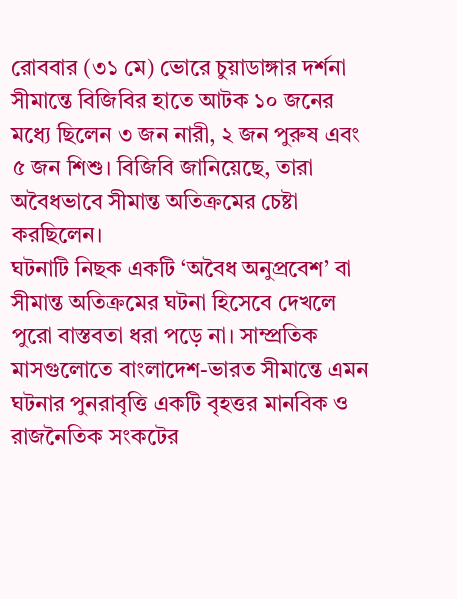রোববার (৩১ মে) ভোরে চুয়াডাঙ্গার দর্শনা সীমান্তে বিজিবির হাতে আটক ১০ জনের মধ্যে ছিলেন ৩ জন নারী, ২ জন পুরুষ এবং ৫ জন শিশু। বিজিবি জানিয়েছে, তারা অবৈধভাবে সীমান্ত অতিক্রমের চেষ্টা করছিলেন।
ঘটনাটি নিছক একটি ‘অবৈধ অনুপ্রবেশ’ বা সীমান্ত অতিক্রমের ঘটনা হিসেবে দেখলে পুরো বাস্তবতা ধরা পড়ে না। সাম্প্রতিক মাসগুলোতে বাংলাদেশ-ভারত সীমান্তে এমন ঘটনার পুনরাবৃত্তি একটি বৃহত্তর মানবিক ও রাজনৈতিক সংকটের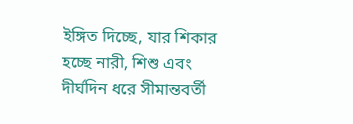ইঙ্গিত দিচ্ছে, যার শিকার হচ্ছে নারী, শিশু এবং দীর্ঘদিন ধরে সীমান্তবর্তী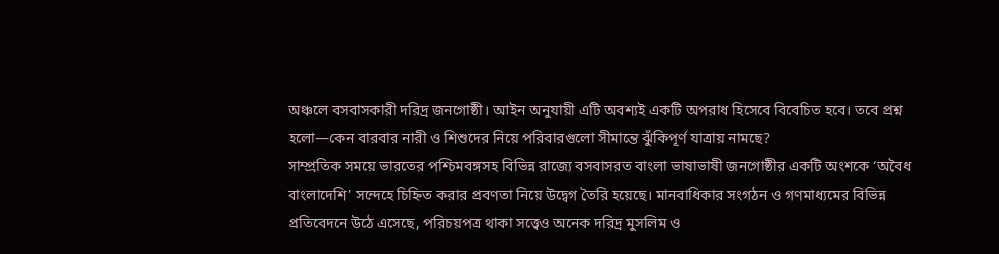অঞ্চলে বসবাসকারী দরিদ্র জনগোষ্ঠী। আইন অনুযায়ী এটি অবশ্যই একটি অপরাধ হিসেবে বিবেচিত হবে। তবে প্রশ্ন হলো—কেন বারবার নারী ও শিশুদের নিয়ে পরিবারগুলো সীমান্তে ঝুঁকিপূর্ণ যাত্রায় নামছে?
সাম্প্রতিক সময়ে ভারতের পশ্চিমবঙ্গসহ বিভিন্ন রাজ্যে বসবাসরত বাংলা ভাষাভাষী জনগোষ্ঠীর একটি অংশকে ‘অবৈধ বাংলাদেশি’ সন্দেহে চিহ্নিত করার প্রবণতা নিয়ে উদ্বেগ তৈরি হয়েছে। মানবাধিকার সংগঠন ও গণমাধ্যমের বিভিন্ন প্রতিবেদনে উঠে এসেছে, পরিচয়পত্র থাকা সত্ত্বেও অনেক দরিদ্র মুসলিম ও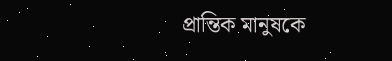প্রান্তিক মানুষকে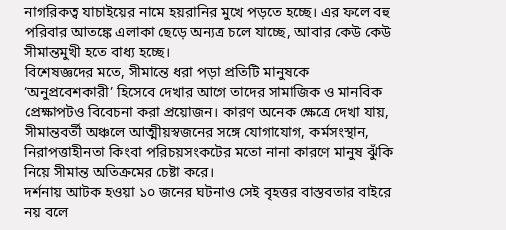নাগরিকত্ব যাচাইয়ের নামে হয়রানির মুখে পড়তে হচ্ছে। এর ফলে বহু পরিবার আতঙ্কে এলাকা ছেড়ে অন্যত্র চলে যাচ্ছে, আবার কেউ কেউ সীমান্তমুখী হতে বাধ্য হচ্ছে।
বিশেষজ্ঞদের মতে, সীমান্তে ধরা পড়া প্রতিটি মানুষকে ‘অনুপ্রবেশকারী’ হিসেবে দেখার আগে তাদের সামাজিক ও মানবিক প্রেক্ষাপটও বিবেচনা করা প্রয়োজন। কারণ অনেক ক্ষেত্রে দেখা যায়, সীমান্তবর্তী অঞ্চলে আত্মীয়স্বজনের সঙ্গে যোগাযোগ, কর্মসংস্থান, নিরাপত্তাহীনতা কিংবা পরিচয়সংকটের মতো নানা কারণে মানুষ ঝুঁকি নিয়ে সীমান্ত অতিক্রমের চেষ্টা করে।
দর্শনায় আটক হওয়া ১০ জনের ঘটনাও সেই বৃহত্তর বাস্তবতার বাইরে নয় বলে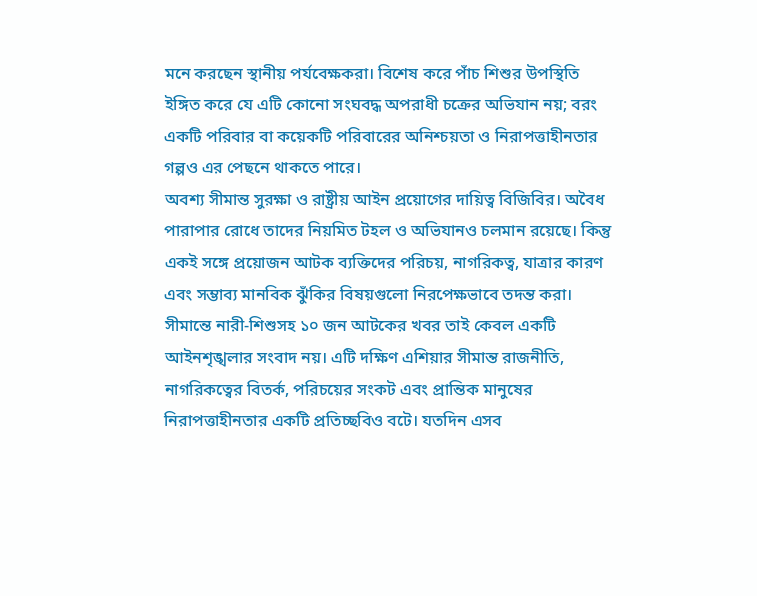মনে করছেন স্থানীয় পর্যবেক্ষকরা। বিশেষ করে পাঁচ শিশুর উপস্থিতি ইঙ্গিত করে যে এটি কোনো সংঘবদ্ধ অপরাধী চক্রের অভিযান নয়; বরং একটি পরিবার বা কয়েকটি পরিবারের অনিশ্চয়তা ও নিরাপত্তাহীনতার গল্পও এর পেছনে থাকতে পারে।
অবশ্য সীমান্ত সুরক্ষা ও রাষ্ট্রীয় আইন প্রয়োগের দায়িত্ব বিজিবির। অবৈধ পারাপার রোধে তাদের নিয়মিত টহল ও অভিযানও চলমান রয়েছে। কিন্তু একই সঙ্গে প্রয়োজন আটক ব্যক্তিদের পরিচয়, নাগরিকত্ব, যাত্রার কারণ এবং সম্ভাব্য মানবিক ঝুঁকির বিষয়গুলো নিরপেক্ষভাবে তদন্ত করা।
সীমান্তে নারী-শিশুসহ ১০ জন আটকের খবর তাই কেবল একটি আইনশৃঙ্খলার সংবাদ নয়। এটি দক্ষিণ এশিয়ার সীমান্ত রাজনীতি, নাগরিকত্বের বিতর্ক, পরিচয়ের সংকট এবং প্রান্তিক মানুষের নিরাপত্তাহীনতার একটি প্রতিচ্ছবিও বটে। যতদিন এসব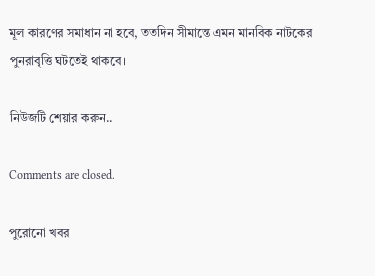মূল কারণের সমাধান না হবে, ততদিন সীমান্তে এমন মানবিক নাটকের পুনরাবৃত্তি ঘটতেই থাকবে।

নিউজটি শেয়ার করুন..

Comments are closed.

পুরোনো খবর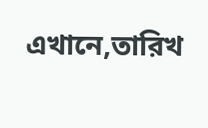এখানে,তারিখ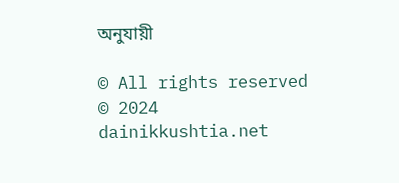অনুযায়ী

© All rights reserved © 2024 dainikkushtia.net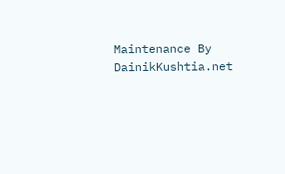Maintenance By DainikKushtia.net